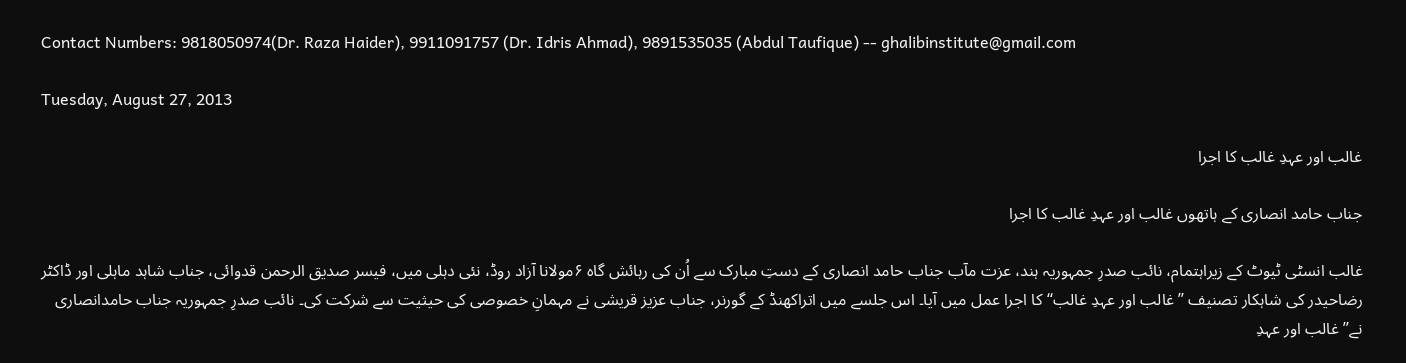Contact Numbers: 9818050974(Dr. Raza Haider), 9911091757 (Dr. Idris Ahmad), 9891535035 (Abdul Taufique) -- ghalibinstitute@gmail.com

Tuesday, August 27, 2013

غالب اور عہدِ غالب کا اجرا

جناب حامد انصاری کے ہاتھوں غالب اور عہدِ غالب کا اجرا

غالب انسٹی ٹیوٹ کے زیراہتمام، نائب صدرِ جمہوریہ ہند، عزت مآب جناب حامد انصاری کے دستِ مبارک سے اُن کی رہائش گاہ ۶مولانا آزاد روڈ، نئی دہلی میں، فیسر صدیق الرحمن قدوائی، جناب شاہد ماہلی اور ڈاکٹر رضاحیدر کی شاہکار تصنیف ’’غالب اور عہدِ غالب‘‘ کا اجرا عمل میں آیا۔ اس جلسے میں اتراکھنڈ کے گورنر، جناب عزیز قریشی نے مہمانِ خصوصی کی حیثیت سے شرکت کی۔ نائب صدرِ جمہوریہ جناب حامدانصاری نے’’غالب اور عہدِ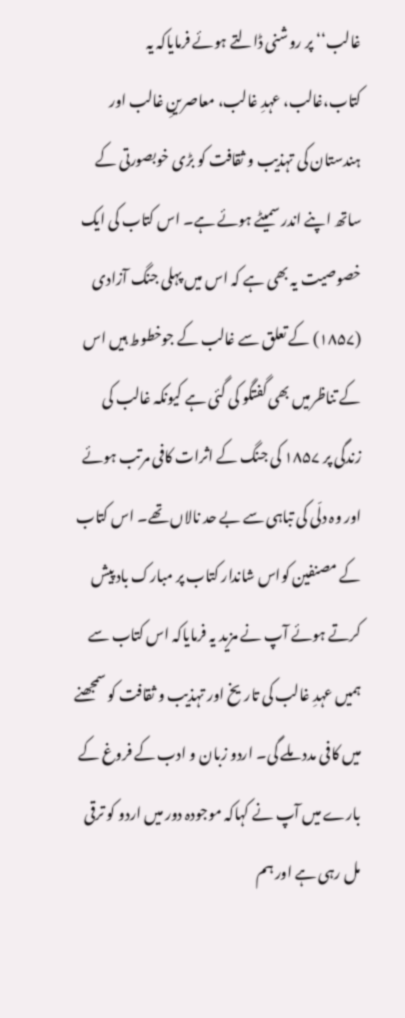غالب‘‘ پر روشنی ڈالتے ہوئے فرمایاکہ یہ کتاب،غالب، عہدِ غالب، معاصرینِ غالب اور ہندستان کی تہذیب و ثقافت کو بڑی خوبصورتی کے ساتھ اپنے اندر سمیٹے ہوئے ہے۔ اس کتاب کی ایک خصوصیت یہ بھی ہے کہ اس میں پہلی جنگ آزادی (۱۸۵۷) کے تعلق سے غالب کے جوخطوط ہیں اس کے تناظرمیں بھی گفتگو کی گئی ہے کیونکہ غالب کی زندگی پر ۱۸۵۷ کی جنگ کے اثرات کافی مرتب ہوئے اور وہ دلّی کی تباہی سے بے حد نالاں تھے۔ اس کتاب کے مصنفین کواس شاندار کتاب پر مبارک باد پیش کرتے ہوئے آپ نے مزید یہ فرمایاکہ اس کتاب سے ہمیں عہدِ غالب کی تاریخ اور تہذیب و ثقافت کو سمجھنے میں کافی مدد ملے گی۔ اردو زبان و ادب کے فروغ کے بارے میں آپ نے کہاکہ موجودہ دور میں اردو کو ترقی مل رہی ہے اور ہم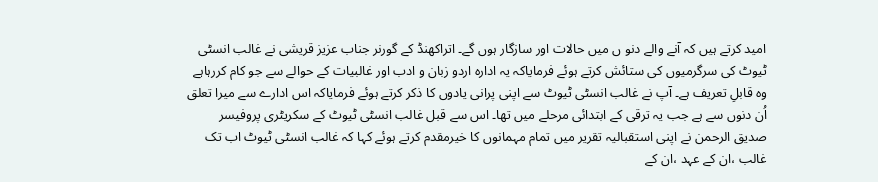امید کرتے ہیں کہ آنے والے دنو ں میں حالات اور سازگار ہوں گے۔ اتراکھنڈ کے گورنر جناب عزیز قریشی نے غالب انسٹی ٹیوٹ کی سرگرمیوں کی ستائش کرتے ہوئے فرمایاکہ یہ ادارہ اردو زبان و ادب اور غالبیات کے حوالے سے جو کام کررہاہے وہ قابلِ تعریف ہے۔ آپ نے غالب انسٹی ٹیوٹ سے اپنی پرانی یادوں کا ذکر کرتے ہوئے فرمایاکہ اس ادارے سے میرا تعلق اُن دنوں سے ہے جب یہ ترقی کے ابتدائی مرحلے میں تھا۔ اس سے قبل غالب انسٹی ٹیوٹ کے سکریٹری پروفیسر صدیق الرحمن نے اپنی استقبالیہ تقریر میں تمام مہمانوں کا خیرمقدم کرتے ہوئے کہا کہ غالب انسٹی ٹیوٹ اب تک غالب ،ان کے عہد ،ان کے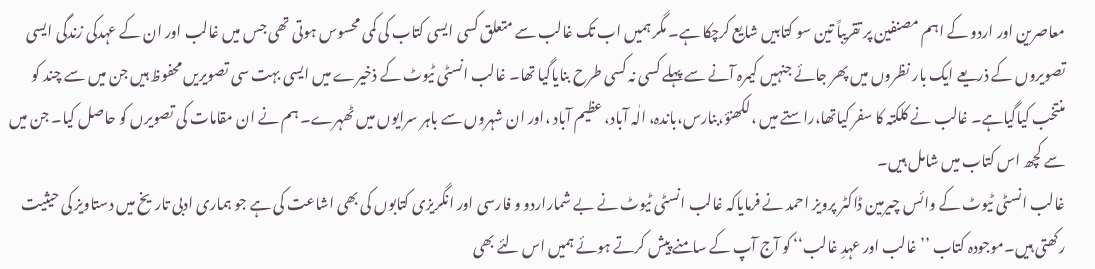معاصرین اور اردو کے اہم مصنفین پر تقریباً تین سو کتابیں شایع کرچکا ہے۔ مگر ہمیں اب تک غالب سے متعلق کسی ایسی کتاب کی کمی محسوس ہوتی تھی جس میں غالب اور ان کے عہدکی زندگی ایسی تصویروں کے ذریعے ایک بار نظروں میں پھر جائے جنہیں کیمرہ آنے سے پہلے کسی نہ کسی طرح بنایاگیا تھا۔ غالب انسٹی ٹیوٹ کے ذخیرے میں ایسی بہت سی تصویریں محفوظ ہیں جن میں سے چند کو منتخب کیاگیاہے۔ غالب نے کلکتہ کا سفر کیاتھا،راستے میں ،لکھنؤ،بنارس،باندہ، الٰہ آباد، عظیم آباد ،اور ان شہروں سے باہر سرایوں میں ٹھہرے۔ ہم نے ان مقامات کی تصویرں کو حاصل کیا۔ جن میں سے کچھ اس کتاب میں شامل ہیں۔
غالب انسٹی ٹیوٹ کے وائس چیرمین ڈاکٹر پرویز احمد نے فرمایاکہ غالب انسٹی ٹیوٹ نے بے شماراردو و فارسی اور انگریزی کتابوں کی بھی اشاعت کی ہے جو ہماری ادبی تاریخ میں دستاویز کی حیثیت رکھتی ہیں۔موجودہ کتاب ’’غالب اور عہدِ غالب‘‘ کو آج آپ کے سامنے پیش کرتے ہوئے ہمیں اس لئے بھی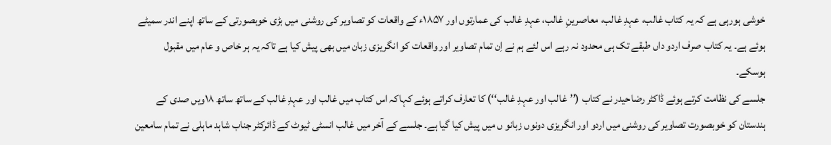خوشی ہورہی ہے کہ یہ کتاب غالب، عہدِ غالب، معاصرینِ غالب، عہدِ غالب کی عمارتوں اور ۱۸۵۷ء کے واقعات کو تصاویر کی روشنی میں بڑی خوبصورتی کے ساتھ اپنے اندر سمیٹے ہوئے ہے۔ یہ کتاب صرف اردو داں طبقے تک ہی محدود نہ رہے اس لئے ہم نے اِن تمام تصاویر اور واقعات کو انگریزی زبان میں بھی پیش کیا ہے تاکہ یہ ہر خاص و عام میں مقبول ہوسکے۔
جلسے کی نظامت کرتے ہوئے ڈاکٹر رضاحیدر نے کتاب (’’غالب اور عہدِ غالب‘‘) کا تعارف کراتے ہوئے کہاکہ اس کتاب میں غالب اور عہدِ غالب کے ساتھ ساتھ ۱۸ویں صدی کے ہندستان کو خوبصورت تصاویر کی روشنی میں اردو اور انگریزی دونوں زبانو ں میں پیش کیا گیا ہے۔ جلسے کے آخر میں غالب انسٹی ٹیوٹ کے ڈائرکٹر جناب شاہد ماہلی نے تمام سامعین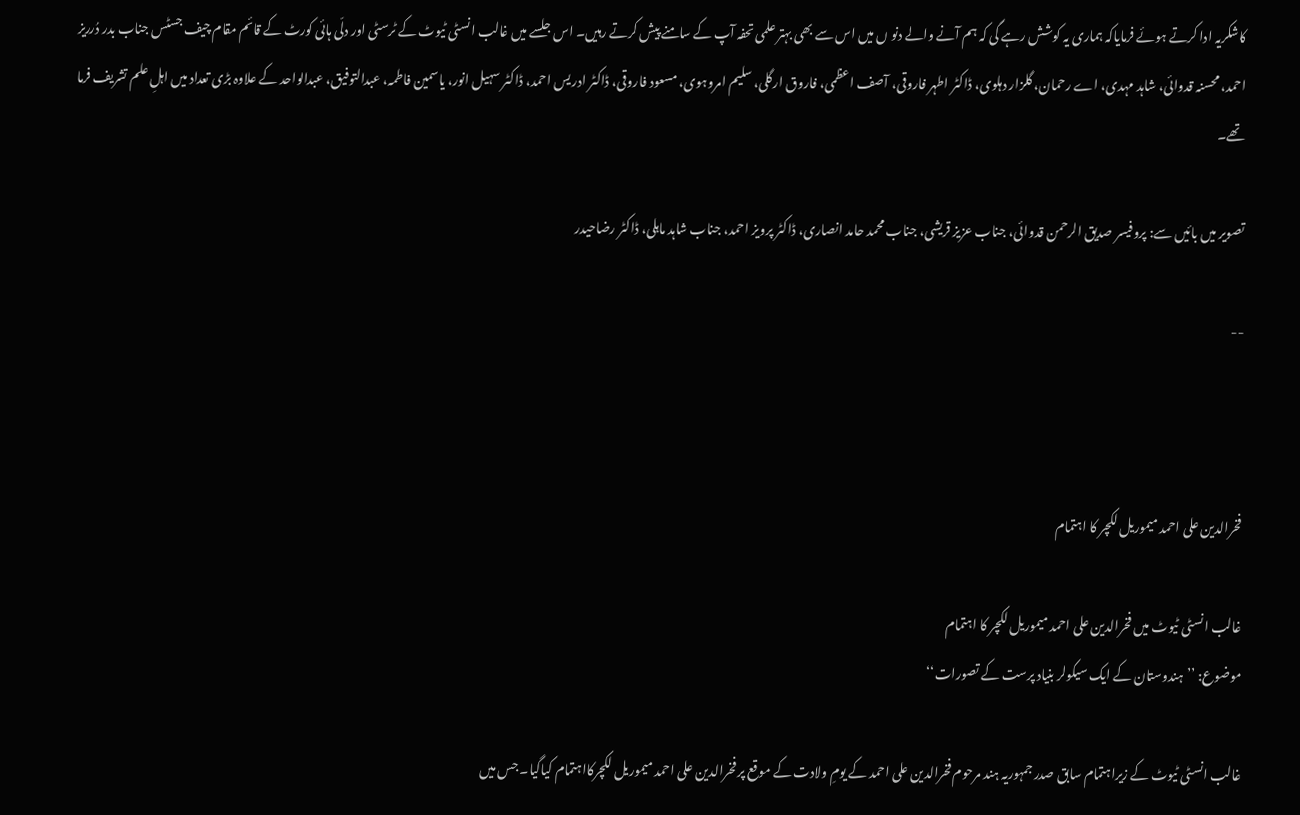کاشکریہ ادا کرتے ہوئے فرمایاکہ ہماری یہ کوشش رہے گی کہ ہم آنے والے دنو ں میں اس سے بھی بہتر علمی تحفہ آپ کے سامنے پیش کرتے رہیں۔ اس جلسے میں غالب انسٹی ٹیوٹ کے ٹرسٹی اور دلّی ہائی کورٹ کے قائم مقام چیف جسٹس جناب بدر دُرریز احمد، محسنہ قدوائی، شاہد مہدی، اے رحمان، گلزار دہلوی، ڈاکٹر اطہر فاروقی، آصف اعظمی، فاروق ارگلی، سلیم امروہوی، مسعود فاروقی، ڈاکٹر ادریس احمد، ڈاکٹر سہیل انور، یاسمین فاطمہ، عبدالتوفیق، عبدالواحد کے علاوہ بڑی تعداد میں اہلِ علم تشریف فرما تھے۔

تصویر میں بائیں سے: پروفیسر صدیق الرحمن قدوائی، جناب عزیز قریشی، جناب محمد حامد انصاری، ڈاکٹر پرویز احمد، جناب شاہد ماہلی، ڈاکٹر رضاحیدر

--



فخرالدین علی احمد میموریل لکچر کا اہتمام

غالب انسٹی ٹیوٹ میں فخرالدین علی احمد میموریل لکچر کا اہتمام
موضوع: ’’ہندوستان کے ایک سیکولر بنیاد پرست کے تصورات‘‘

غالب انسٹی ٹیوٹ کے زیراہتمام سابق صدر جمہوریہ ہند مرحوم فخرالدین علی احمد کے یومِ ولادت کے موقع پر فخرالدین علی احمد میموریل لکچرکااہتمام کیاگیا۔ جس میں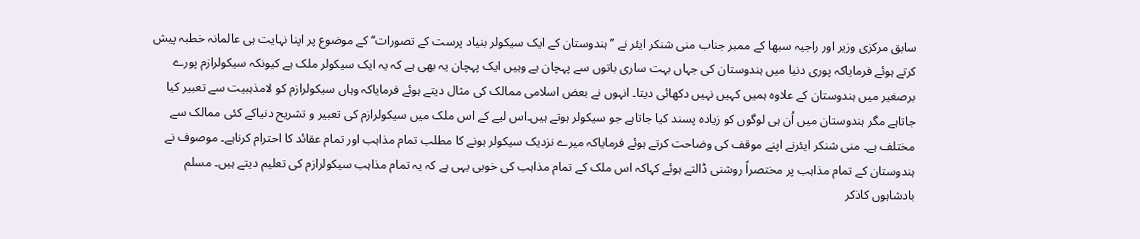سابق مرکزی وزیر اور راجیہ سبھا کے ممبر جناب منی شنکر ایئر نے ’’ہندوستان کے ایک سیکولر بنیاد پرست کے تصورات‘‘ کے موضوع پر اپنا نہایت ہی عالمانہ خطبہ پیش کرتے ہوئے فرمایاکہ پوری دنیا میں ہندوستان کی جہاں بہت ساری باتوں سے پہچان ہے وہیں ایک پہچان یہ بھی ہے کہ یہ ایک سیکولر ملک ہے کیونکہ سیکولرازم پورے برصغیر میں ہندوستان کے علاوہ ہمیں کہیں نہیں دکھائی دیتا۔ انہوں نے بعض اسلامی ممالک کی مثال دیتے ہوئے فرمایاکہ وہاں سیکولرازم کو لامذہبیت سے تعبیر کیا جاتاہے مگر ہندوستان میں اُن ہی لوگوں کو زیادہ پسند کیا جاتاہے جو سیکولر ہوتے ہیں۔اس لیے کے اس ملک میں سیکولرازم کی تعبیر و تشریح دنیاکے کئی ممالک سے مختلف ہے۔ منی شنکر ایئرنے اپنے موقف کی وضاحت کرتے ہوئے فرمایاکہ میرے نزدیک سیکولر ہونے کا مطلب تمام مذاہب اور تمام عقائد کا احترام کرناہے۔ موصوف نے ہندوستان کے تمام مذاہب پر مختصراً روشنی ڈالتے ہوئے کہاکہ اس ملک کے تمام مذاہب کی خوبی یہی ہے کہ یہ تمام مذاہب سیکولرازم کی تعلیم دیتے ہیں۔ مسلم بادشاہوں کاذکر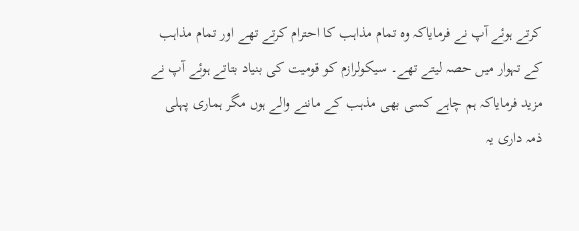کرتے ہوئے آپ نے فرمایاکہ وہ تمام مذاہب کا احترام کرتے تھے اور تمام مذاہب کے تہوار میں حصہ لیتے تھے۔ سیکولرازم کو قومیت کی بنیاد بتاتے ہوئے آپ نے مزید فرمایاکہ ہم چاہے کسی بھی مذہب کے ماننے والے ہوں مگر ہماری پہلی ذمہ داری یہ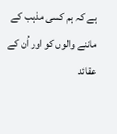ہے کہ ہم کسی مذہب کے ماننے والوں کو اور اُن کے عقائد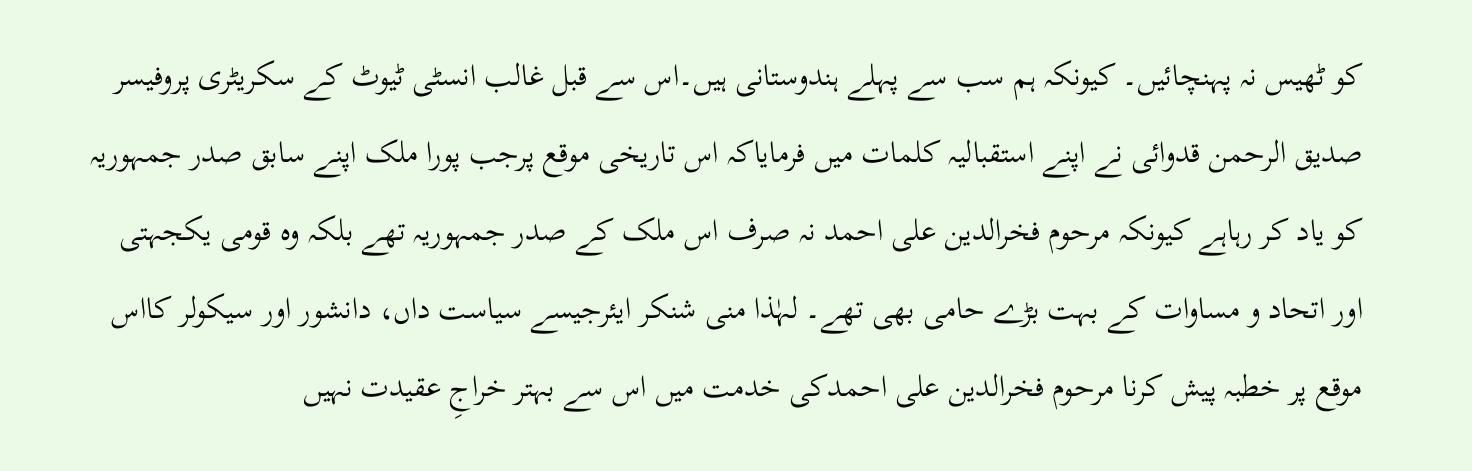کو ٹھیس نہ پہنچائیں۔ کیونکہ ہم سب سے پہلے ہندوستانی ہیں۔اس سے قبل غالب انسٹی ٹیوٹ کے سکریٹری پروفیسر صدیق الرحمن قدوائی نے اپنے استقبالیہ کلمات میں فرمایاکہ اس تاریخی موقع پرجب پورا ملک اپنے سابق صدر جمہوریہ کو یاد کر رہاہے کیونکہ مرحوم فخرالدین علی احمد نہ صرف اس ملک کے صدر جمہوریہ تھے بلکہ وہ قومی یکجہتی اور اتحاد و مساوات کے بہت بڑے حامی بھی تھے۔ لہٰذا منی شنکر ایئرجیسے سیاست داں، دانشور اور سیکولر کااس موقع پر خطبہ پیش کرنا مرحوم فخرالدین علی احمدکی خدمت میں اس سے بہتر خراجِ عقیدت نہیں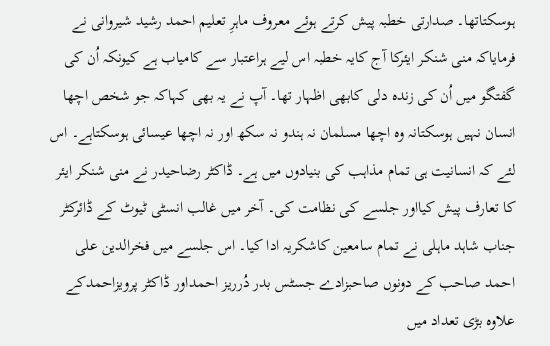ہوسکتاتھا۔ صدارتی خطبہ پیش کرتے ہوئے معروف ماہرِ تعلیم احمد رشید شیروانی نے فرمایاکہ منی شنکر ایئرکا آج کایہ خطبہ اس لیے ہراعتبار سے کامیاب ہے کیونکہ اُن کی گفتگو میں اُن کی زندہ دلی کابھی اظہار تھا۔ آپ نے یہ بھی کہاکہ جو شخص اچھا انسان نہیں ہوسکتانہ وہ اچھا مسلمان نہ ہندو نہ سکھ اور نہ اچھا عیسائی ہوسکتاہے۔ اس لئے کہ انسانیت ہی تمام مذاہب کی بنیادوں میں ہے۔ ڈاکٹر رضاحیدر نے منی شنکر ایئر کا تعارف پیش کیااور جلسے کی نظامت کی۔ آخر میں غالب انسٹی ٹیوٹ کے ڈائرکٹر جناب شاہد ماہلی نے تمام سامعین کاشکریہ ادا کیا۔ اس جلسے میں فخرالدین علی احمد صاحب کے دونوں صاحبزادے جسٹس بدر دُرریز احمداور ڈاکٹر پرویزاحمدکے علاوہ بڑی تعداد میں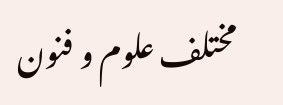مختلف علوم و فنون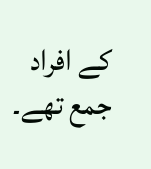کے افراد جمع تھے۔